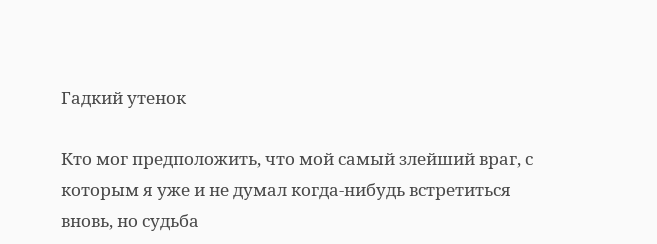Гадкий утенок

Кто мог предположить, что мой самый злейший враг, с которым я уже и не думал когда-нибудь встретиться вновь, но судьба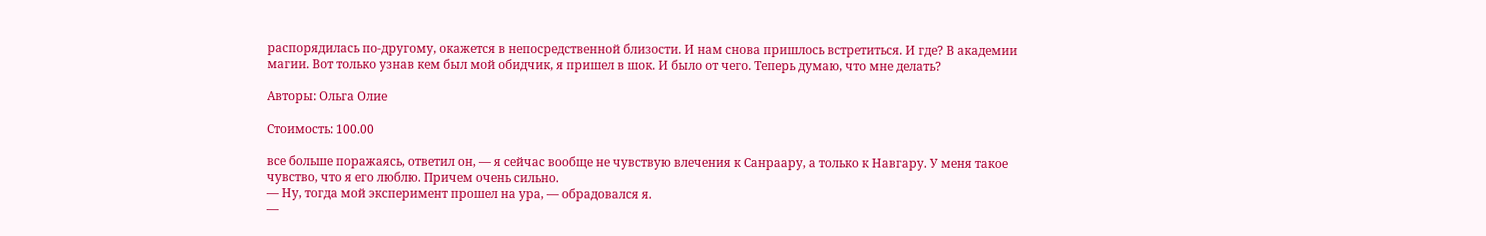распорядилась по-другому, окажется в непосредственной близости. И нам снова пришлось встретиться. И где? В академии магии. Вот только узнав кем был мой обидчик, я пришел в шок. И было от чего. Теперь думаю, что мне делать?

Авторы: Ольга Олие

Стоимость: 100.00

все больше поражаясь, ответил он, — я сейчас вообще не чувствую влечения к Санраару, а только к Навгару. У меня такое чувство, что я его люблю. Причем очень сильно.
— Ну, тогда мой эксперимент прошел на ура, — обрадовался я.
—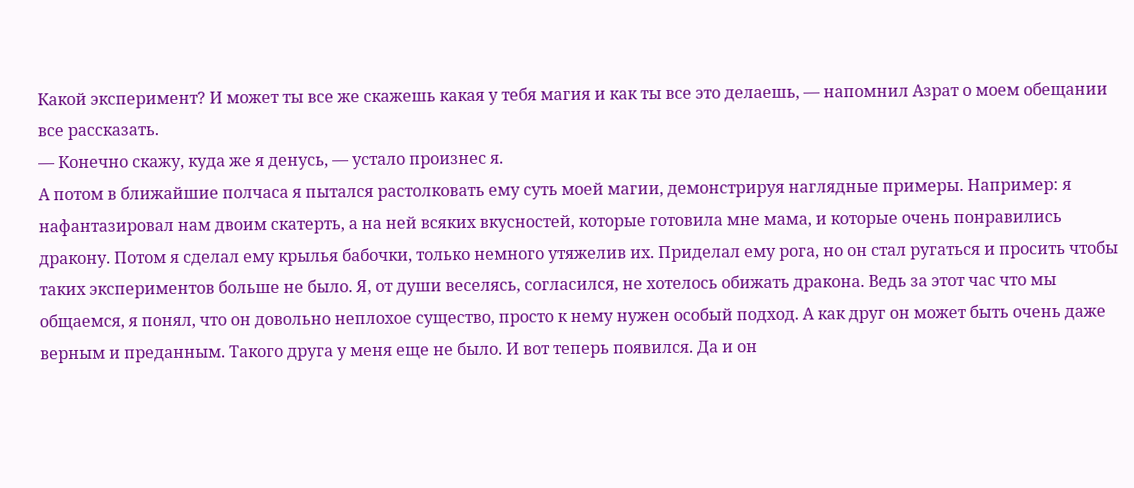Какой эксперимент? И может ты все же скажешь какая у тебя магия и как ты все это делаешь, — напомнил Азрат о моем обещании все рассказать.
— Конечно скажу, куда же я денусь, — устало произнес я.
А потом в ближайшие полчаса я пытался растолковать ему суть моей магии, демонстрируя наглядные примеры. Например: я нафантазировал нам двоим скатерть, а на ней всяких вкусностей, которые готовила мне мама, и которые очень понравились дракону. Потом я сделал ему крылья бабочки, только немного утяжелив их. Приделал ему рога, но он стал ругаться и просить чтобы таких экспериментов больше не было. Я, от души веселясь, согласился, не хотелось обижать дракона. Ведь за этот час что мы общаемся, я понял, что он довольно неплохое существо, просто к нему нужен особый подход. А как друг он может быть очень даже верным и преданным. Такого друга у меня еще не было. И вот теперь появился. Да и он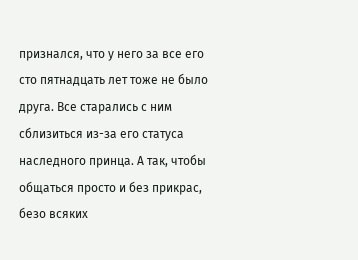признался, что у него за все его сто пятнадцать лет тоже не было друга. Все старались с ним сблизиться из-за его статуса наследного принца. А так, чтобы общаться просто и без прикрас, безо всяких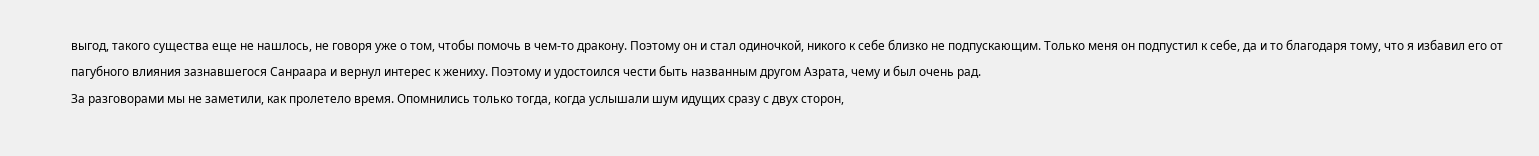выгод, такого существа еще не нашлось, не говоря уже о том, чтобы помочь в чем-то дракону. Поэтому он и стал одиночкой, никого к себе близко не подпускающим. Только меня он подпустил к себе, да и то благодаря тому, что я избавил его от пагубного влияния зазнавшегося Санраара и вернул интерес к жениху. Поэтому и удостоился чести быть названным другом Азрата, чему и был очень рад.
За разговорами мы не заметили, как пролетело время. Опомнились только тогда, когда услышали шум идущих сразу с двух сторон,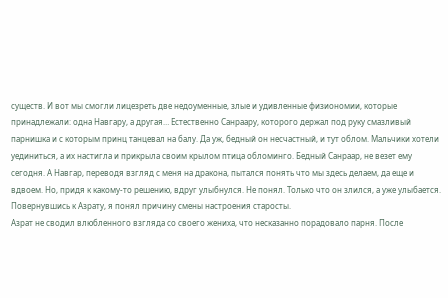существ. И вот мы смогли лицезреть две недоуменные, злые и удивленные физиономии, которые принадлежали: одна Навгару, а другая… Естественно Санраару, которого держал под руку смазливый парнишка и с которым принц танцевал на балу. Да уж, бедный он несчастный, и тут облом. Мальчики хотели уединиться, а их настигла и прикрыла своим крылом птица обломинго. Бедный Санраар, не везет ему сегодня. А Навгар, переводя взгляд с меня на дракона, пытался понять что мы здесь делаем, да еще и вдвоем. Но, придя к какому-то решению, вдруг улыбнулся. Не понял. Только что он злился, а уже улыбается. Повернувшись к Азрату, я понял причину смены настроения старосты.
Азрат не сводил влюбленного взгляда со своего жениха, что несказанно порадовало парня. После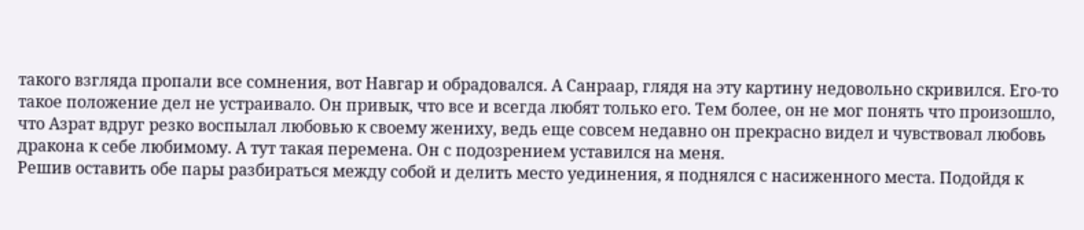такого взгляда пропали все сомнения, вот Навгар и обрадовался. А Санраар, глядя на эту картину недовольно скривился. Его-то такое положение дел не устраивало. Он привык, что все и всегда любят только его. Тем более, он не мог понять что произошло, что Азрат вдруг резко воспылал любовью к своему жениху, ведь еще совсем недавно он прекрасно видел и чувствовал любовь дракона к себе любимому. А тут такая перемена. Он с подозрением уставился на меня.
Решив оставить обе пары разбираться между собой и делить место уединения, я поднялся с насиженного места. Подойдя к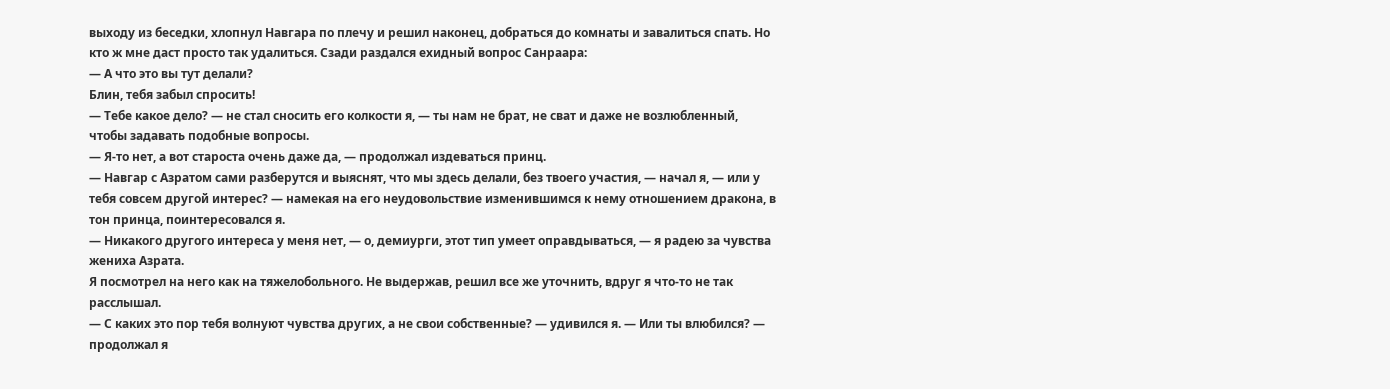выходу из беседки, хлопнул Навгара по плечу и решил наконец, добраться до комнаты и завалиться спать. Но кто ж мне даст просто так удалиться. Сзади раздался ехидный вопрос Санраара:
— А что это вы тут делали?
Блин, тебя забыл спросить!
— Тебе какое дело? — не стал сносить его колкости я, — ты нам не брат, не сват и даже не возлюбленный, чтобы задавать подобные вопросы.
— Я-то нет, а вот староста очень даже да, — продолжал издеваться принц.
— Навгар с Азратом сами разберутся и выяснят, что мы здесь делали, без твоего участия, — начал я, — или у тебя совсем другой интерес? — намекая на его неудовольствие изменившимся к нему отношением дракона, в тон принца, поинтересовался я.
— Никакого другого интереса у меня нет, — о, демиурги, этот тип умеет оправдываться, — я радею за чувства жениха Азрата.
Я посмотрел на него как на тяжелобольного. Не выдержав, решил все же уточнить, вдруг я что-то не так расслышал.
— С каких это пор тебя волнуют чувства других, а не свои собственные? — удивился я. — Или ты влюбился? — продолжал я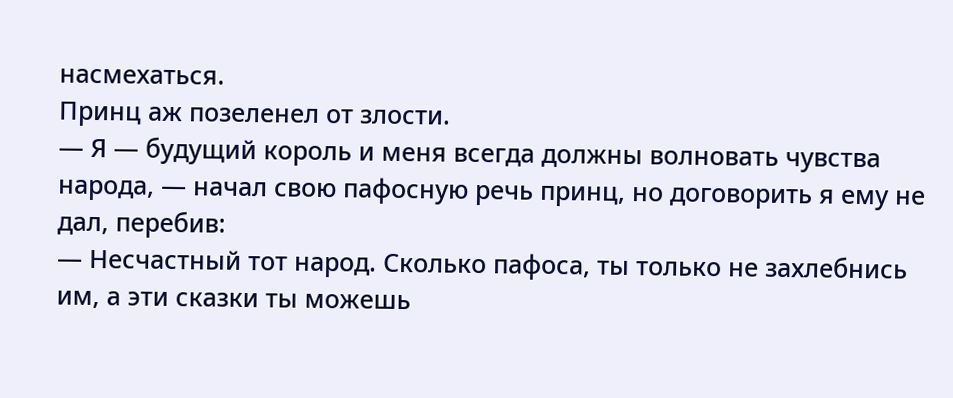насмехаться.
Принц аж позеленел от злости.
— Я — будущий король и меня всегда должны волновать чувства народа, — начал свою пафосную речь принц, но договорить я ему не дал, перебив:
— Несчастный тот народ. Сколько пафоса, ты только не захлебнись им, а эти сказки ты можешь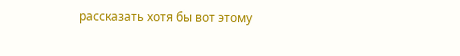рассказать хотя бы вот этому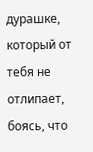дурашке, который от тебя не отлипает, боясь, что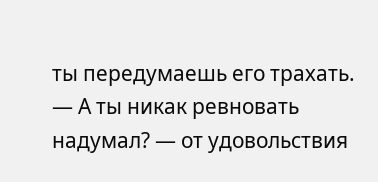ты передумаешь его трахать.
— А ты никак ревновать надумал? — от удовольствия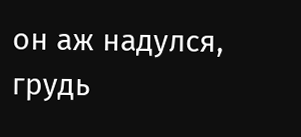он аж надулся, грудь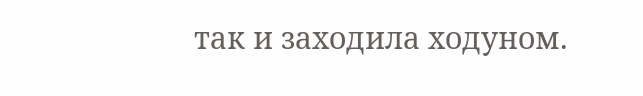так и заходила ходуном.